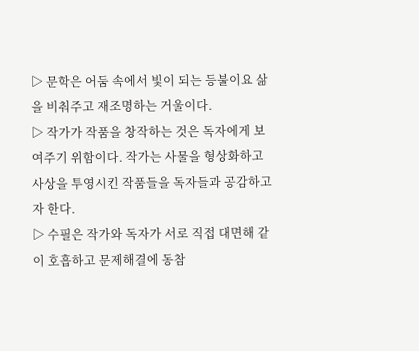▷ 문학은 어둠 속에서 빛이 되는 등불이요 삶을 비춰주고 재조명하는 거울이다.
▷ 작가가 작품을 창작하는 것은 독자에게 보여주기 위함이다. 작가는 사물을 형상화하고 사상을 투영시킨 작품들을 독자들과 공감하고자 한다.
▷ 수필은 작가와 독자가 서로 직접 대면해 같이 호흡하고 문제해결에 동참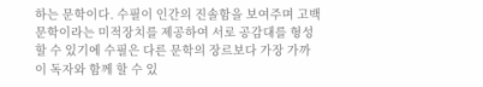하는 문학이다. 수필이 인간의 진솔함을 보여주며 고백문학이라는 미적장치를 제공하여 서로 공감대를 형성할 수 있기에 수필은 다른 문학의 장르보다 가장 가까이 독자와 함께 할 수 있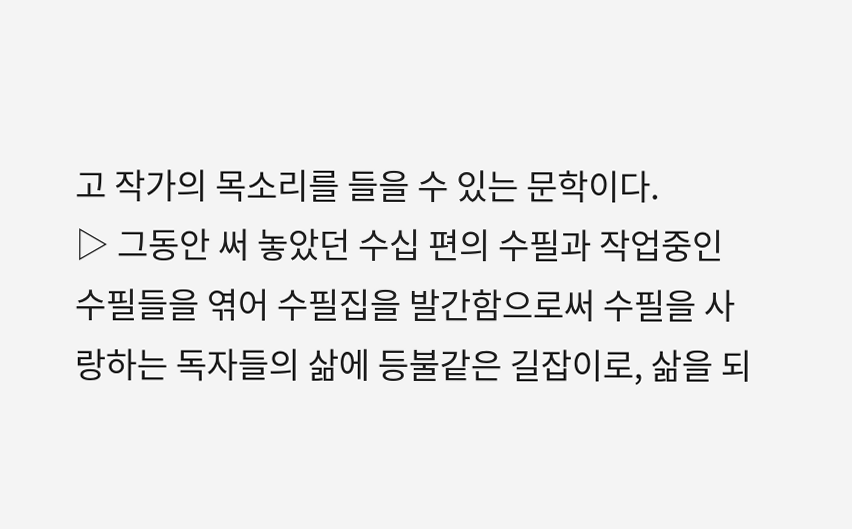고 작가의 목소리를 들을 수 있는 문학이다.
▷ 그동안 써 놓았던 수십 편의 수필과 작업중인 수필들을 엮어 수필집을 발간함으로써 수필을 사랑하는 독자들의 삶에 등불같은 길잡이로, 삶을 되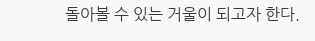돌아볼 수 있는 거울이 되고자 한다.